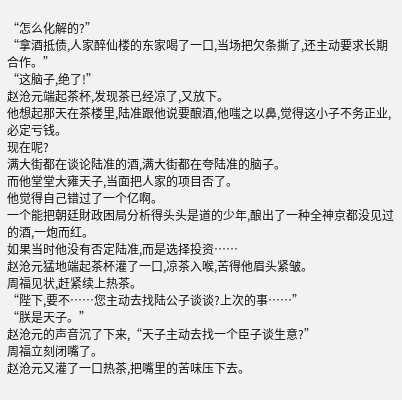“怎么化解的?”
“拿酒抵债,人家醉仙楼的东家喝了一口,当场把欠条撕了,还主动要求长期合作。”
“这脑子,绝了!”
赵沧元端起茶杯,发现茶已经凉了,又放下。
他想起那天在茶楼里,陆准跟他说要酿酒,他嗤之以鼻,觉得这小子不务正业,必定亏钱。
现在呢?
满大街都在谈论陆准的酒,满大街都在夸陆准的脑子。
而他堂堂大雍天子,当面把人家的项目否了。
他觉得自己错过了一个亿啊。
一个能把朝廷財政困局分析得头头是道的少年,酿出了一种全神京都没见过的酒,一炮而红。
如果当时他没有否定陆准,而是选择投资……
赵沧元猛地端起茶杯灌了一口,凉茶入喉,苦得他眉头紧皱。
周福见状,赶紧续上热茶。
“陛下,要不……您主动去找陆公子谈谈?上次的事……”
“朕是天子。”
赵沧元的声音沉了下来,“天子主动去找一个臣子谈生意?”
周福立刻闭嘴了。
赵沧元又灌了一口热茶,把嘴里的苦味压下去。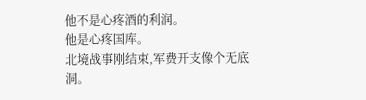他不是心疼酒的利润。
他是心疼国库。
北境战事刚结束,军费开支像个无底洞。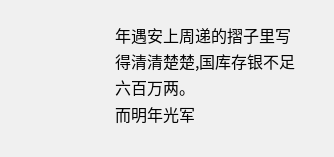年遇安上周递的摺子里写得清清楚楚,国库存银不足六百万两。
而明年光军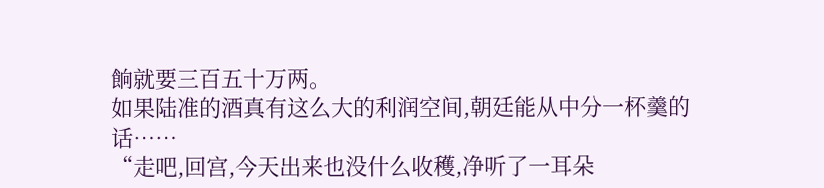餉就要三百五十万两。
如果陆准的酒真有这么大的利润空间,朝廷能从中分一杯羹的话……
“走吧,回宫,今天出来也没什么收穫,净听了一耳朵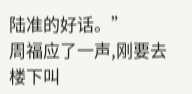陆准的好话。”
周福应了一声,刚要去楼下叫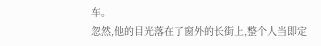车。
忽然,他的目光落在了窗外的长街上,整个人当即定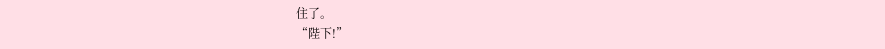住了。
“陛下!”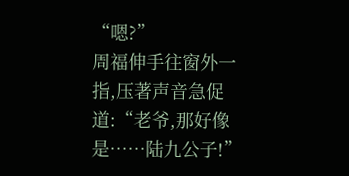“嗯?”
周福伸手往窗外一指,压著声音急促道:“老爷,那好像是……陆九公子!”